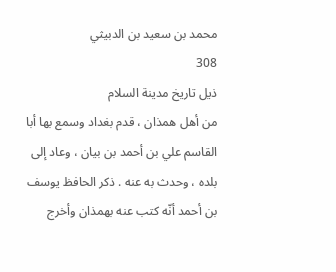محمد بن سعيد بن الدبيثي
308
ذيل تاريخ مدينة السلام
من أهل همذان ، قدم بغداد وسمع بها أبا القاسم علي بن أحمد بن بيان ، وعاد إلى بلده ، وحدث به عنه . ذكر الحافظ يوسف بن أحمد أنّه كتب عنه بهمذان وأخرج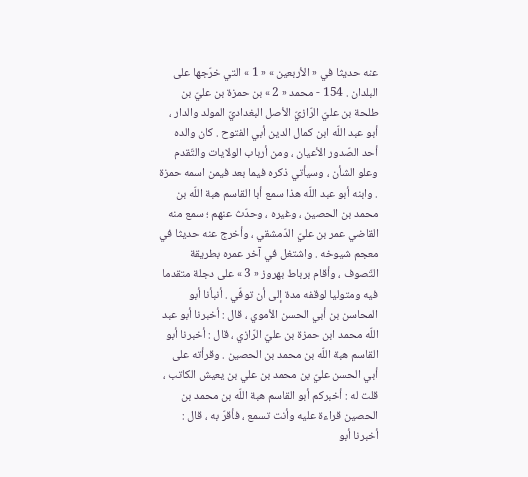عنه حديثا في « الأربعين » « 1 » التي خرّجها على البلدان . 154 - محمد « 2 » بن حمزة بن عليّ بن طلحة بن عليّ الرّازيّ الأصل البغداديّ المولد والدار ، أبو عبد اللّه ابن كمال الدين أبي الفتوح . كان والده أحد الصّدور الأعيان ، ومن أرباب الولايات والتّقدم وعلو الشأن ، وسيأتي ذكره فيما بعد فيمن اسمه حمزة . وابنه أبو عبد اللّه هذا سمع أبا القاسم هبة اللّه بن محمد بن الحصين ، وغيره ، وحدّث عنهم ؛ سمع منه القاضي عمر بن عليّ الدّمشقي ، وأخرج عنه حديثا في معجم شيوخه . واشتغل في آخر عمره بطريقة التّصوف ، وأقام برباط بهروز « 3 » على دجلة متقدما فيه ومتوليا لوقفه مدة إلى أن توفّي . أنبأنا أبو المحاسن بن أبي الحسن الأموي ، قال : أخبرنا أبو عبد اللّه محمد ابن حمزة بن عليّ الرّازي ، قال : أخبرنا أبو القاسم هبة اللّه بن محمد بن الحصين . وقرأته على أبي الحسن عليّ بن محمد بن علي بن يعيش الكاتب ، قلت له : أخبركم أبو القاسم هبة اللّه بن محمد بن الحصين قراءة عليه وأنت تسمع ، فأقرّ به ، قال : أخبرنا أبو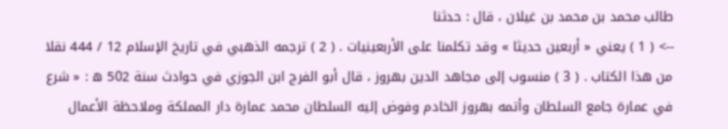طالب محمد بن محمد بن غيلان ، قال : حدثنا
--> ( 1 ) يعني « أربعين حديثا » وقد تكلمنا على الأربعينيات . ( 2 ) ترجمه الذهبي في تاريخ الإسلام 12 / 444 نقلا من هذا الكتاب . ( 3 ) منسوب إلى مجاهد الدين بهروز ، قال أبو الفرج ابن الجوزي في حوادث سنة 502 ه : « شرع في عمارة جامع السلطان وأتمه بهروز الخادم وفوض إليه السلطان محمد عمارة دار المملكة وملاحظة الأعمال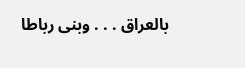بالعراق . . . وبنى رباطا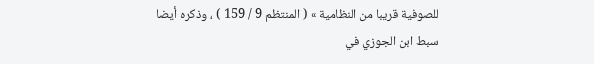للصوفية قريبا من النظامية » ( المنتظم 9 / 159 ) ، وذكره أيضا سبط ابن الجوزي في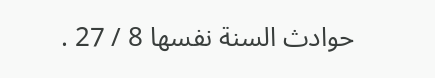حوادث السنة نفسها 8 / 27 .